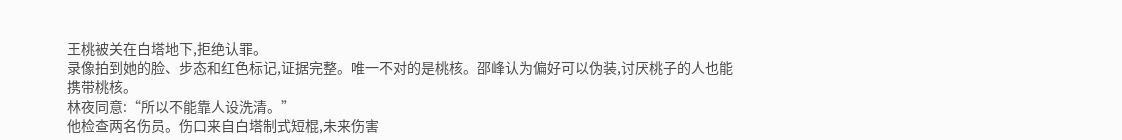王桃被关在白塔地下,拒绝认罪。
录像拍到她的脸、步态和红色标记,证据完整。唯一不对的是桃核。邵峰认为偏好可以伪装,讨厌桃子的人也能携带桃核。
林夜同意:“所以不能靠人设洗清。”
他检查两名伤员。伤口来自白塔制式短棍,未来伤害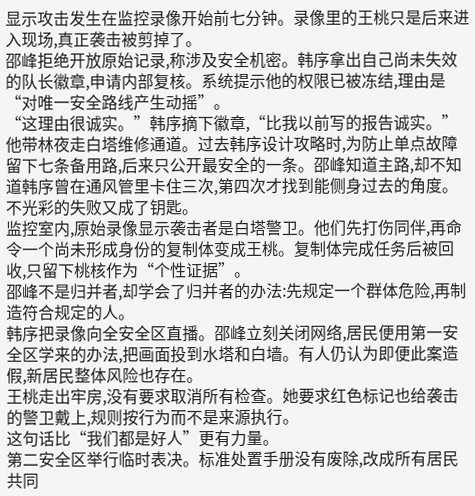显示攻击发生在监控录像开始前七分钟。录像里的王桃只是后来进入现场,真正袭击被剪掉了。
邵峰拒绝开放原始记录,称涉及安全机密。韩序拿出自己尚未失效的队长徽章,申请内部复核。系统提示他的权限已被冻结,理由是“对唯一安全路线产生动摇”。
“这理由很诚实。”韩序摘下徽章,“比我以前写的报告诚实。”
他带林夜走白塔维修通道。过去韩序设计攻略时,为防止单点故障留下七条备用路,后来只公开最安全的一条。邵峰知道主路,却不知道韩序曾在通风管里卡住三次,第四次才找到能侧身过去的角度。
不光彩的失败又成了钥匙。
监控室内,原始录像显示袭击者是白塔警卫。他们先打伤同伴,再命令一个尚未形成身份的复制体变成王桃。复制体完成任务后被回收,只留下桃核作为“个性证据”。
邵峰不是归并者,却学会了归并者的办法:先规定一个群体危险,再制造符合规定的人。
韩序把录像向全安全区直播。邵峰立刻关闭网络,居民便用第一安全区学来的办法,把画面投到水塔和白墙。有人仍认为即便此案造假,新居民整体风险也存在。
王桃走出牢房,没有要求取消所有检查。她要求红色标记也给袭击的警卫戴上,规则按行为而不是来源执行。
这句话比“我们都是好人”更有力量。
第二安全区举行临时表决。标准处置手册没有废除,改成所有居民共同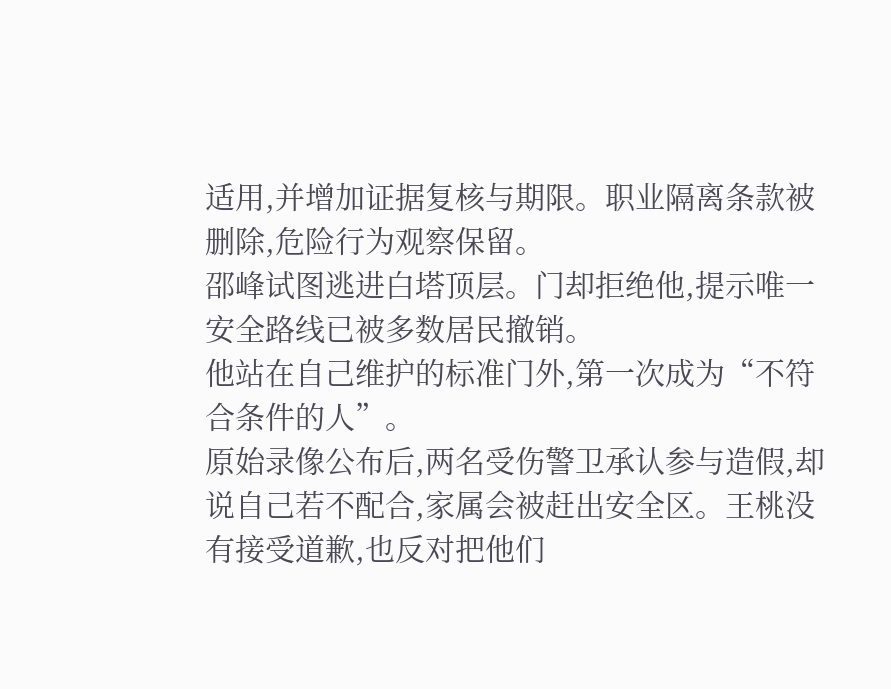适用,并增加证据复核与期限。职业隔离条款被删除,危险行为观察保留。
邵峰试图逃进白塔顶层。门却拒绝他,提示唯一安全路线已被多数居民撤销。
他站在自己维护的标准门外,第一次成为“不符合条件的人”。
原始录像公布后,两名受伤警卫承认参与造假,却说自己若不配合,家属会被赶出安全区。王桃没有接受道歉,也反对把他们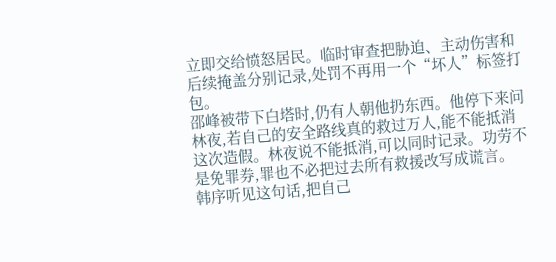立即交给愤怒居民。临时审查把胁迫、主动伤害和后续掩盖分别记录,处罚不再用一个“坏人”标签打包。
邵峰被带下白塔时,仍有人朝他扔东西。他停下来问林夜,若自己的安全路线真的救过万人,能不能抵消这次造假。林夜说不能抵消,可以同时记录。功劳不是免罪券,罪也不必把过去所有救援改写成谎言。
韩序听见这句话,把自己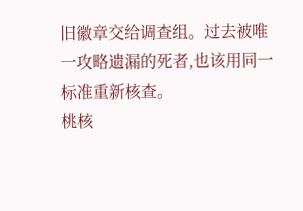旧徽章交给调查组。过去被唯一攻略遗漏的死者,也该用同一标准重新核查。
桃核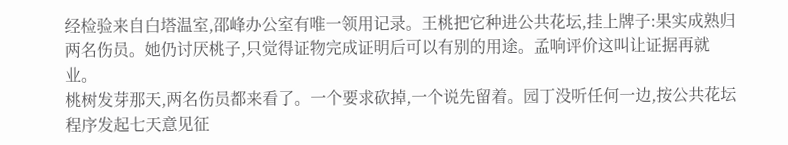经检验来自白塔温室,邵峰办公室有唯一领用记录。王桃把它种进公共花坛,挂上牌子:果实成熟归两名伤员。她仍讨厌桃子,只觉得证物完成证明后可以有别的用途。孟响评价这叫让证据再就业。
桃树发芽那天,两名伤员都来看了。一个要求砍掉,一个说先留着。园丁没听任何一边,按公共花坛程序发起七天意见征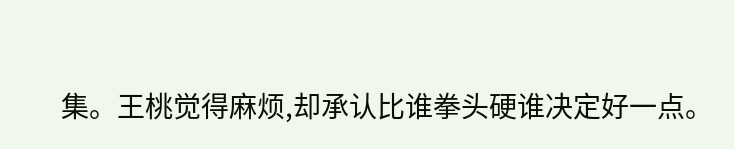集。王桃觉得麻烦,却承认比谁拳头硬谁决定好一点。